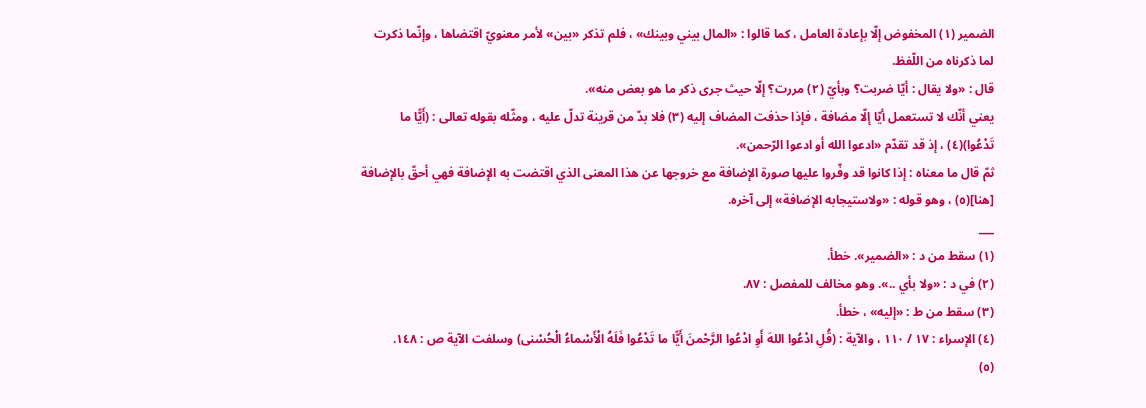الضمير (١) المخفوض إلّا بإعادة العامل ، كما قالوا : «المال بيني وبينك» ، فلم تذكر «بين» لأمر معنويّ اقتضاها ، وإنّما ذكرت لما ذكرناه من اللّفظ.
قال : «ولا يقال : أيّا ضربت؟ وبأيّ (٢) مررت؟ إلّا حيث جرى ذكر ما هو بعض منه».
يعني أنّك لا تستعمل أيّا إلّا مضافة ، فإذا حذفت المضاف إليه (٣) فلا بدّ من قرينة تدلّ عليه ، ومثّله بقوله تعالى : (أَيًّا ما تَدْعُوا)(٤) ، إذ قد تقدّم «ادعوا الله أو ادعوا الرّحمن».
ثمّ قال ما معناه : إذا كانوا قد وفّروا عليها صورة الإضافة مع خروجها عن هذا المعنى الذي اقتضت به الإضافة فهي أحقّ بالإضافة [هنا](٥) ، وهو قوله : «ولاستيجابه الإضافة» إلى آخره.
___
(١) سقط من د : «الضمير». خطأ.
(٢) في د : «ولا بأي ..». وهو مخالف للمفصل : ٨٧.
(٣) سقط من ط : «إليه» ، خطأ.
(٤) الإسراء : ١٧ / ١١٠ ، والآية : (قُلِ ادْعُوا اللهَ أَوِ ادْعُوا الرَّحْمنَ أَيًّا ما تَدْعُوا فَلَهُ الْأَسْماءُ الْحُسْنى) وسلفت الآية ص : ١٤٨.
(٥)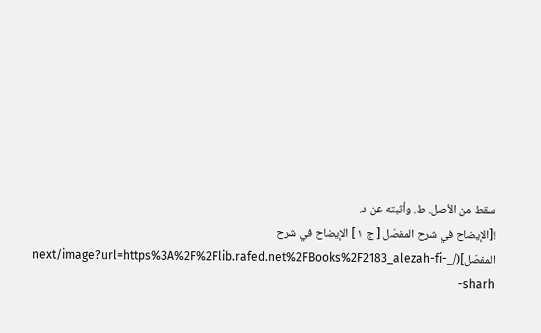سقط من الأصل. ط. وأثبته عن د.
![الإيضاح في شرح المفصّل [ ج ١ ] الإيضاح في شرح المفصّل](/_next/image?url=https%3A%2F%2Flib.rafed.net%2FBooks%2F2183_alezah-fi-sharh-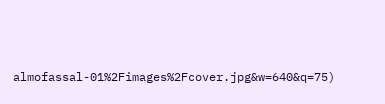almofassal-01%2Fimages%2Fcover.jpg&w=640&q=75)